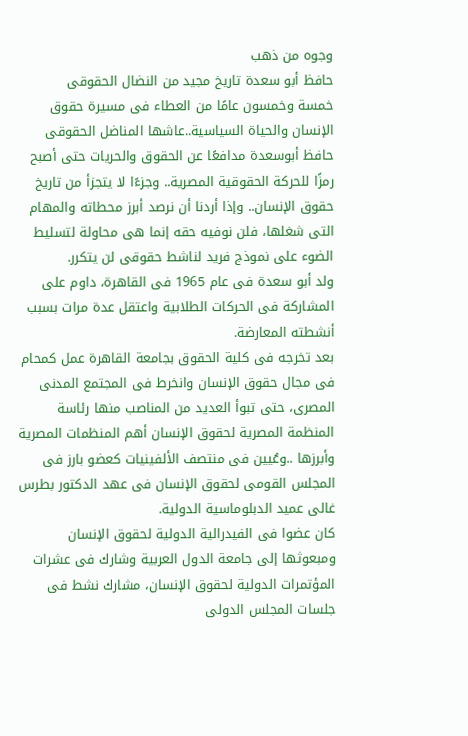وجوه من ذهب
حافظ أبو سعدة تاريخ مجيد من النضال الحقوقى
خمسة وخمسون عامًا من العطاء فى مسيرة حقوق الإنسان والحياة السياسية..عاشها المناضل الحقوقى حافظ أبوسعدة مدافعًا عن الحقوق والحريات حتى أصبح رمزًا للحركة الحقوقية المصرية.. وجزءًا لا يتجزأ من تاريخ حقوق الإنسان.. وإذا أردنا أن نرصد أبرز محطاته والمهام التى شغلها، فلن نوفيه حقه إنما هى محاولة لتسليط الضوء على نموذج فريد لناشط حقوقى لن يتكرر.
ولد أبو سعدة فى عام 1965 فى القاهرة، داوم على المشاركة فى الحركات الطلابية واعتقل عدة مرات بسبب أنشطته المعارضة.
بعد تخرجه فى كلية الحقوق بجامعة القاهرة عمل كمحام فى مجال حقوق الإنسان وانخرط فى المجتمع المدنى المصرى، حتى تبوأ العديد من المناصب منها رئاسة المنظمة المصرية لحقوق الإنسان أهم المنظمات المصرية وأبرزها ..وعُيين فى منتصف الألفينيات كعضو بارز فى المجلس القومى لحقوق الإنسان فى عهد الدكتور بطرس غالى عميد الدبلوماسية الدولية.
كان عضوا فى الفيدرالية الدولية لحقوق الإنسان ومبعوثها إلى جامعة الدول العربية وشارك فى عشرات المؤتمرات الدولية لحقوق الإنسان، مشارك نشط فى جلسات المجلس الدولى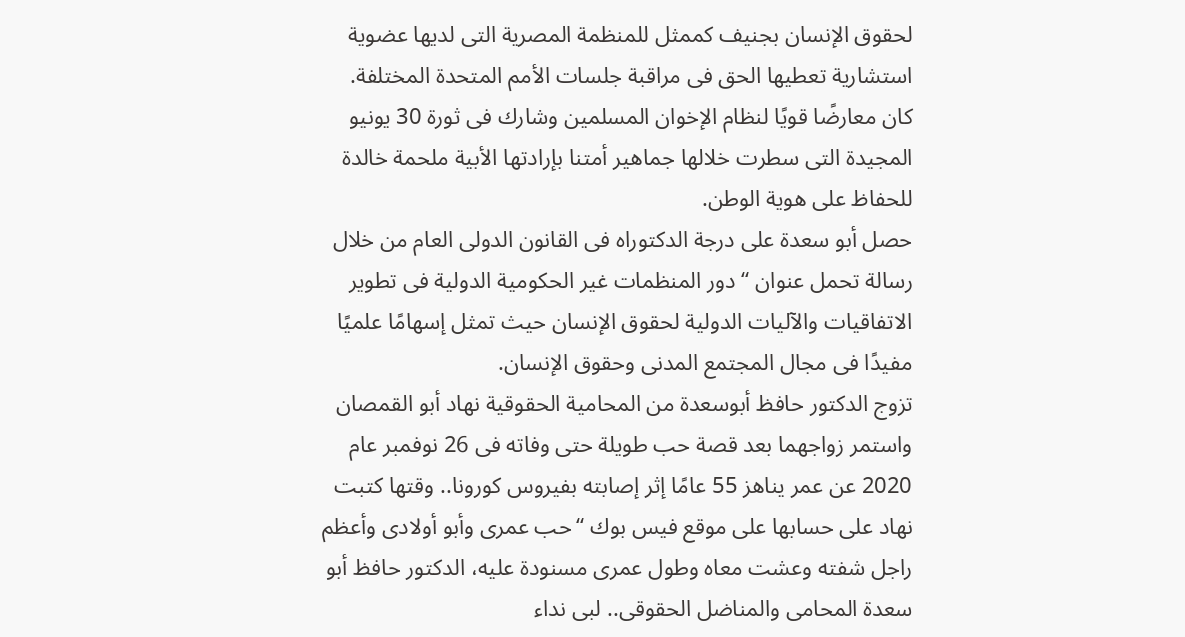لحقوق الإنسان بجنيف كممثل للمنظمة المصرية التى لديها عضوية استشارية تعطيها الحق فى مراقبة جلسات الأمم المتحدة المختلفة.
كان معارضًا قويًا لنظام الإخوان المسلمين وشارك فى ثورة 30 يونيو المجيدة التى سطرت خلالها جماهير أمتنا بإرادتها الأبية ملحمة خالدة للحفاظ على هوية الوطن.
حصل أبو سعدة على درجة الدكتوراه فى القانون الدولى العام من خلال رسالة تحمل عنوان “دور المنظمات غير الحكومية الدولية فى تطوير الاتفاقيات والآليات الدولية لحقوق الإنسان حيث تمثل إسهامًا علميًا مفيدًا فى مجال المجتمع المدنى وحقوق الإنسان.
تزوج الدكتور حافظ أبوسعدة من المحامية الحقوقية نهاد أبو القمصان واستمر زواجهما بعد قصة حب طويلة حتى وفاته فى 26 نوفمبر عام 2020 عن عمر يناهز 55 عامًا إثر إصابته بفيروس كورونا.. وقتها كتبت نهاد على حسابها على موقع فيس بوك “حب عمرى وأبو أولادى وأعظم راجل شفته وعشت معاه وطول عمرى مسنودة عليه، الدكتور حافظ أبو سعدة المحامى والمناضل الحقوقى.. لبى نداء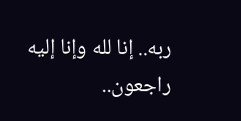ربه.. إنا لله وإنا إليه راجعون..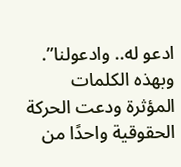ادعو له.. وادعولنا”.
وبهذه الكلمات المؤثرة ودعت الحركة الحقوقية واحدًا من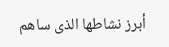أبرز نشاطها الذى ساهم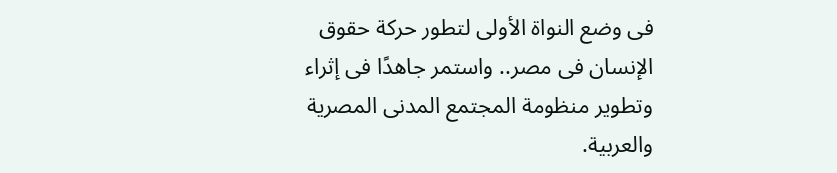فى وضع النواة الأولى لتطور حركة حقوق الإنسان فى مصر.. واستمر جاهدًا فى إثراء وتطوير منظومة المجتمع المدنى المصرية والعربية.